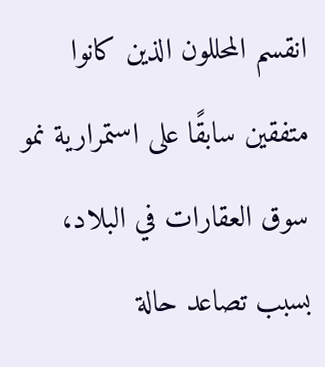انقسم المحللون الذين كانوا متفقين سابقًا على استمرارية نمو سوق العقارات في البلاد، بسبب تصاعد حالة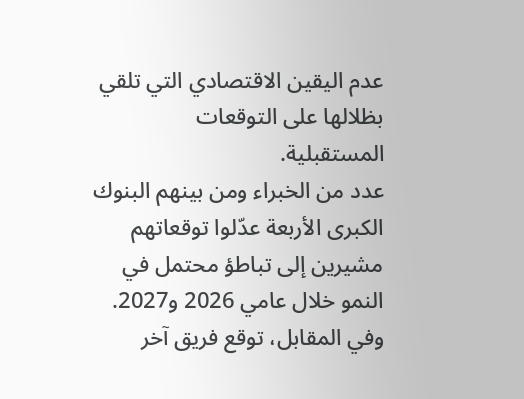عدم اليقين الاقتصادي التي تلقي بظلالها على التوقعات المستقبلية.
عدد من الخبراء ومن بينهم البنوك الكبرى الأربعة عدّلوا توقعاتهم مشيرين إلى تباطؤ محتمل في النمو خلال عامي 2026 و2027. وفي المقابل، توقع فريق آخر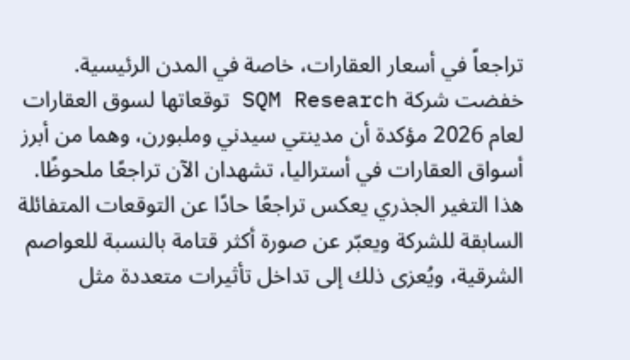تراجعاً في أسعار العقارات، خاصة في المدن الرئيسية.
خفضت شركة SQM Research توقعاتها لسوق العقارات لعام 2026 مؤكدة أن مدينتي سيدني وملبورن، وهما من أبرز أسواق العقارات في أستراليا، تشهدان الآن تراجعًا ملحوظًا.
هذا التغير الجذري يعكس تراجعًا حادًا عن التوقعات المتفائلة السابقة للشركة ويعبّر عن صورة أكثر قتامة بالنسبة للعواصم الشرقية، ويُعزى ذلك إلى تداخل تأثيرات متعددة مثل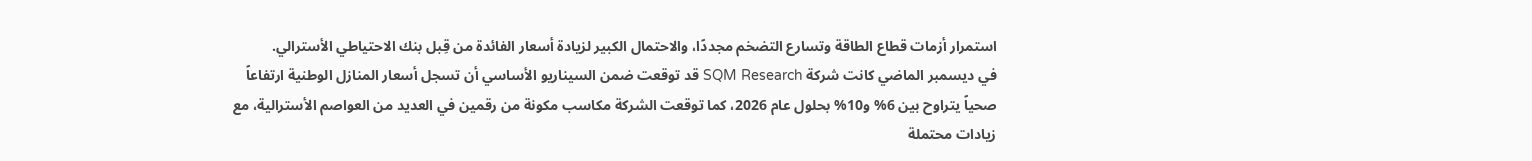استمرار أزمات قطاع الطاقة وتسارع التضخم مجددًا، والاحتمال الكبير لزيادة أسعار الفائدة من قِبل بنك الاحتياطي الأسترالي.
في ديسمبر الماضي كانت شركة SQM Research قد توقعت ضمن السيناريو الأساسي أن تسجل أسعار المنازل الوطنية ارتفاعاً صحياً يتراوح بين 6% و10% بحلول عام 2026، كما توقعت الشركة مكاسب مكونة من رقمين في العديد من العواصم الأسترالية، مع زيادات محتملة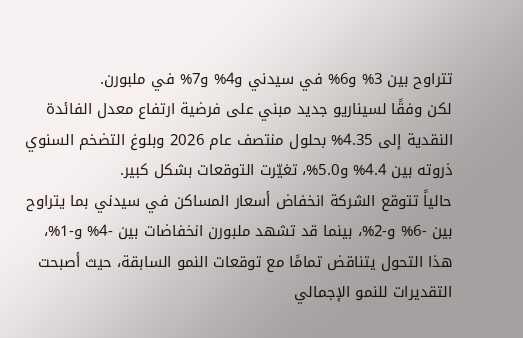تتراوح بين 3% و6% في سيدني و4% و7% في ملبورن.
لكن وفقًا لسيناريو جديد مبني على فرضية ارتفاع معدل الفائدة النقدية إلى 4.35% بحلول منتصف عام 2026 وبلوغ التضخم السنوي ذروته بين 4.4% و5.0%، تغيّرت التوقعات بشكل كبير.
حالياً تتوقع الشركة انخفاض أسعار المساكن في سيدني بما يتراوح بين -6% و-2%، بينما قد تشهد ملبورن انخفاضات بين -4% و-1%، هذا التحول يتناقض تمامًا مع توقعات النمو السابقة، حيث أصبحت التقديرات للنمو الإجمالي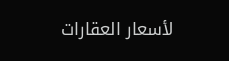لأسعار العقارات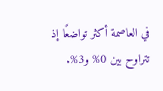في العاصمة أكثر تواضعًا إذ تتراوح بين 0% و3%.